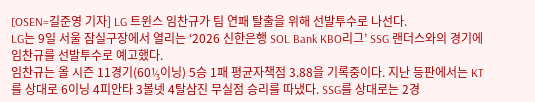[OSEN=길준영 기자] LG 트윈스 임찬규가 팀 연패 탈출을 위해 선발투수로 나선다.
LG는 9일 서울 잠실구장에서 열리는 ‘2026 신한은행 SOL Bank KBO리그’ SSG 랜더스와의 경기에 임찬규를 선발투수로 예고했다.
임찬규는 올 시즌 11경기(60⅓이닝) 5승 1패 평균자책점 3.88을 기록중이다. 지난 등판에서는 KT를 상대로 6이닝 4피안타 3볼넷 4탈삼진 무실점 승리를 따냈다. SSG를 상대로는 2경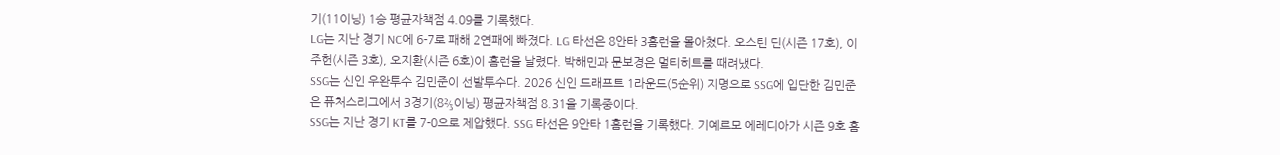기(11이닝) 1승 평균자책점 4.09를 기록했다.
LG는 지난 경기 NC에 6-7로 패해 2연패에 빠졌다. LG 타선은 8안타 3홈런을 몰아쳤다. 오스틴 딘(시즌 17호), 이주헌(시즌 3호), 오지환(시즌 6호)이 홈런을 날렸다. 박해민과 문보경은 멀티히트를 때려냈다.
SSG는 신인 우완투수 김민준이 선발투수다. 2026 신인 드래프트 1라운드(5순위) 지명으로 SSG에 입단한 김민준은 퓨처스리그에서 3경기(8⅔이닝) 평균자책점 8.31을 기록중이다.
SSG는 지난 경기 KT를 7-0으로 제압했다. SSG 타선은 9안타 1홈런을 기록했다. 기예르모 에레디아가 시즌 9호 홈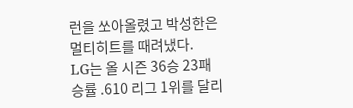런을 쏘아올렸고 박성한은 멀티히트를 때려냈다.
LG는 올 시즌 36승 23패 승률 .610 리그 1위를 달리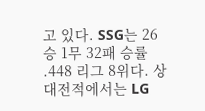고 있다. SSG는 26승 1무 32패 승률 .448 리그 8위다. 상대전적에서는 LG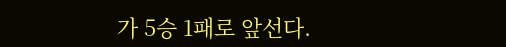가 5승 1패로 앞선다.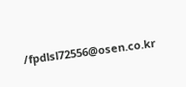/fpdlsl72556@osen.co.kr